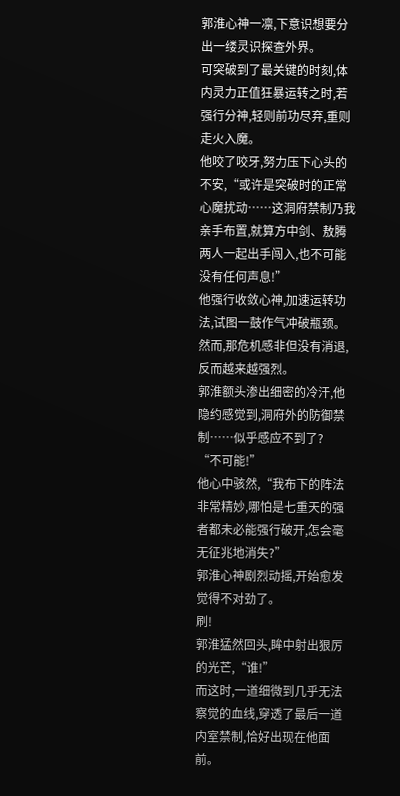郭淮心神一凛,下意识想要分出一缕灵识探查外界。
可突破到了最关键的时刻,体内灵力正值狂暴运转之时,若强行分神,轻则前功尽弃,重则走火入魔。
他咬了咬牙,努力压下心头的不安,“或许是突破时的正常心魔扰动……这洞府禁制乃我亲手布置,就算方中剑、敖腾两人一起出手闯入,也不可能没有任何声息!”
他强行收敛心神,加速运转功法,试图一鼓作气冲破瓶颈。
然而,那危机感非但没有消退,反而越来越强烈。
郭淮额头渗出细密的冷汗,他隐约感觉到,洞府外的防御禁制……似乎感应不到了?
“不可能!”
他心中骇然,“我布下的阵法非常精妙,哪怕是七重天的强者都未必能强行破开,怎会毫无征兆地消失?”
郭淮心神剧烈动摇,开始愈发觉得不对劲了。
刷!
郭淮猛然回头,眸中射出狠厉的光芒,“谁!”
而这时,一道细微到几乎无法察觉的血线,穿透了最后一道内室禁制,恰好出现在他面前。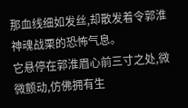那血线细如发丝,却散发着令郭淮神魂战栗的恐怖气息。
它悬停在郭淮眉心前三寸之处,微微颤动,仿佛拥有生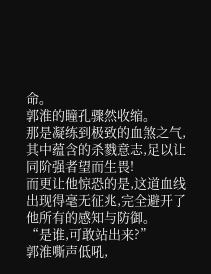命。
郭淮的瞳孔骤然收缩。
那是凝练到极致的血煞之气,其中蕴含的杀戮意志,足以让同阶强者望而生畏!
而更让他惊恐的是,这道血线出现得毫无征兆,完全避开了他所有的感知与防御。
“是谁,可敢站出来?”
郭淮嘶声低吼,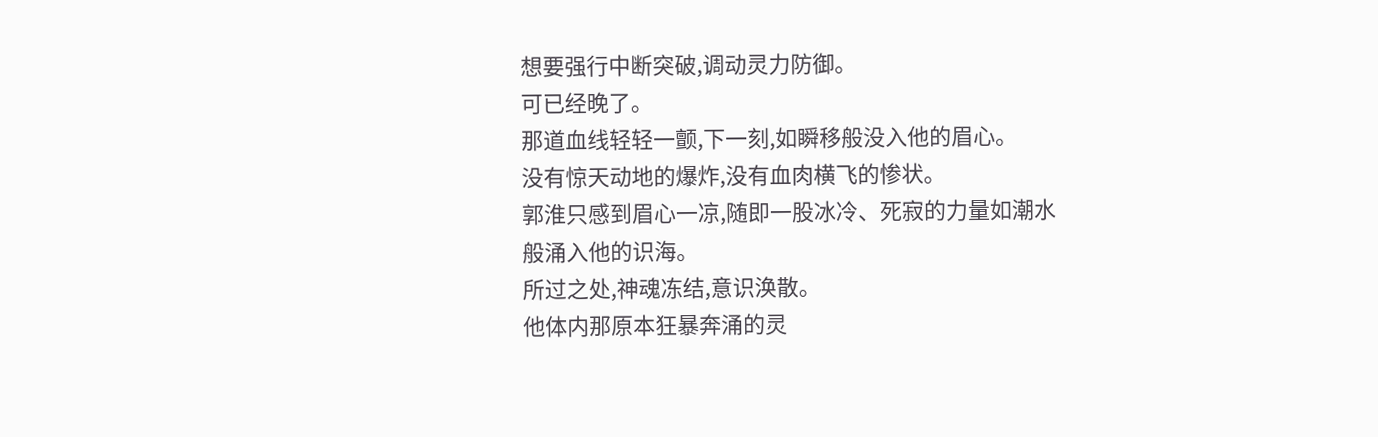想要强行中断突破,调动灵力防御。
可已经晚了。
那道血线轻轻一颤,下一刻,如瞬移般没入他的眉心。
没有惊天动地的爆炸,没有血肉横飞的惨状。
郭淮只感到眉心一凉,随即一股冰冷、死寂的力量如潮水般涌入他的识海。
所过之处,神魂冻结,意识涣散。
他体内那原本狂暴奔涌的灵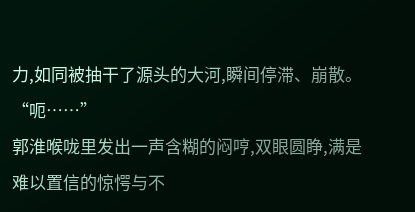力,如同被抽干了源头的大河,瞬间停滞、崩散。
“呃……”
郭淮喉咙里发出一声含糊的闷哼,双眼圆睁,满是难以置信的惊愕与不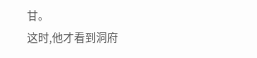甘。
这时,他才看到洞府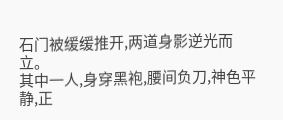石门被缓缓推开,两道身影逆光而立。
其中一人,身穿黑袍,腰间负刀,神色平静,正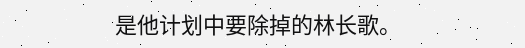是他计划中要除掉的林长歌。